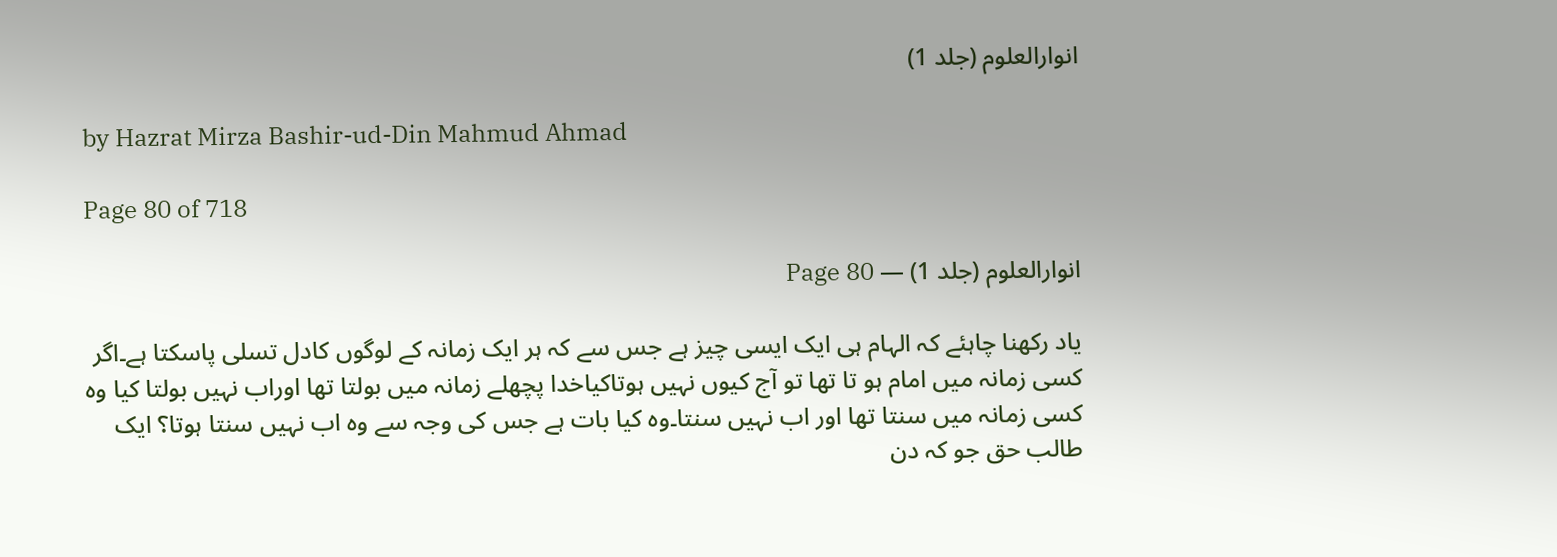انوارالعلوم (جلد 1)

by Hazrat Mirza Bashir-ud-Din Mahmud Ahmad

Page 80 of 718

انوارالعلوم (جلد 1) — Page 80

یاد رکھنا چاہئے کہ الہام ہی ایک ایسی چیز ہے جس سے کہ ہر ایک زمانہ کے لوگوں کادل تسلی پاسکتا ہے۔اگر کسی زمانہ میں امام ہو تا تھا تو آج کیوں نہیں ہوتاکیاخدا پچھلے زمانہ میں بولتا تھا اوراب نہیں بولتا کیا وہ کسی زمانہ میں سنتا تھا اور اب نہیں سنتا۔وہ کیا بات ہے جس کی وجہ سے وہ اب نہیں سنتا ہوتا؟ ایک طالب حق جو کہ دن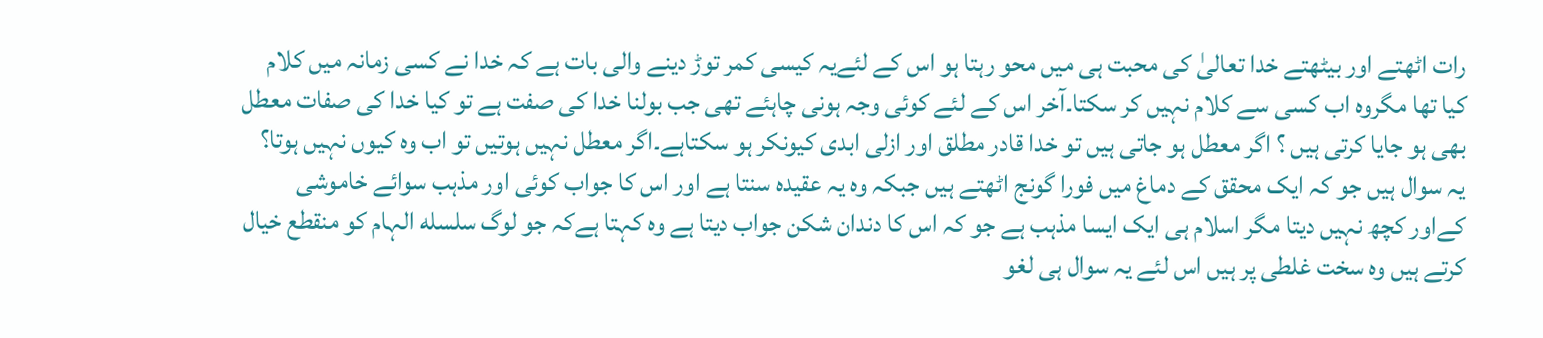رات اٹھتے اور بیٹھتے خدا تعالیٰ کی محبت ہی میں محو رہتا ہو اس کے لئےیہ کیسی کمر توڑ دینے والی بات ہے کہ خدا نے کسی زمانہ میں کلام کیا تھا مگروہ اب کسی سے کلام نہیں کر سکتا۔آخر اس کے لئے کوئی وجہ ہونی چاہئے تھی جب بولنا خدا کی صفت ہے تو کیا خدا کی صفات معطل بھی ہو جایا کرتی ہیں ؟ اگر معطل ہو جاتی ہیں تو خدا قادر مطلق اور ازلی ابدی کیونکر ہو سکتاہے۔اگر معطل نہیں ہوتیں تو اب وہ کیوں نہیں ہوتا؟ یہ سوال ہیں جو کہ ایک محقق کے دماغ میں فورا گونج اٹھتے ہیں جبکہ وہ یہ عقیدہ سنتا ہے اور اس کا جواب کوئی اور مذہب سوائے خاموشی کےاور کچھ نہیں دیتا مگر اسلام ہی ایک ایسا مذہب ہے جو کہ اس کا دندان شکن جواب دیتا ہے وہ کہتا ہےکہ جو لوگ سلسله الہام کو منقطع خیال کرتے ہیں وہ سخت غلطی پر ہیں اس لئے یہ سوال ہی لغو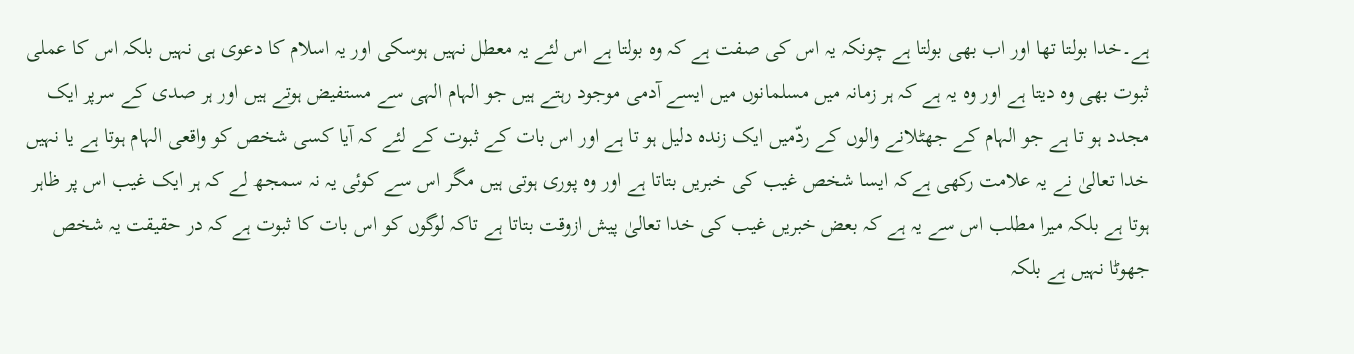ہے۔خدا بولتا تھا اور اب بھی بولتا ہے چونکہ یہ اس کی صفت ہے کہ وہ بولتا ہے اس لئے یہ معطل نہیں ہوسکی اور یہ اسلام کا دعوی ہی نہیں بلکہ اس کا عملی ثبوت بھی وہ دیتا ہے اور وہ یہ ہے کہ ہر زمانہ میں مسلمانوں میں ایسے آدمی موجود رہتے ہیں جو الہام الہی سے مستفیض ہوتے ہیں اور ہر صدی کے سرپر ایک مجدد ہو تا ہے جو الہام کے جھٹلانے والوں کے ردّمیں ایک زندہ دلیل ہو تا ہے اور اس بات کے ثبوت کے لئے کہ آیا کسی شخص کو واقعی الہام ہوتا ہے یا نہیں خدا تعالیٰ نے یہ علامت رکھی ہےکہ ایسا شخص غیب کی خبریں بتاتا ہے اور وہ پوری ہوتی ہیں مگر اس سے کوئی یہ نہ سمجھ لے کہ ہر ایک غیب اس پر ظاہر ہوتا ہے بلکہ میرا مطلب اس سے یہ ہے کہ بعض خبریں غیب کی خدا تعالیٰ پیش ازوقت بتاتا ہے تاکہ لوگوں کو اس بات کا ثبوت ہے کہ در حقیقت یہ شخص جھوٹا نہیں ہے بلکہ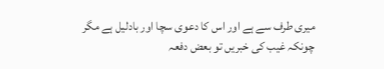میری طرف سے ہے اور اس کا دعوی سچا اور بادلیل ہے مگر چونکہ غیب کی خبریں تو بعض دفعہ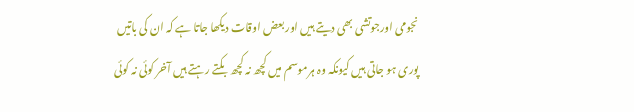نجومی اورجوتشی بھی دیتے ہیں اور بعض اوقات دیکھا جاتا ہے کہ ان کی باتیں پوری ہو جاتی ہیں کیونکہ وہ ہرموسم میں کچھ نہ کچھ بکتے رہتے ہیں آخر کوئی نہ کوئی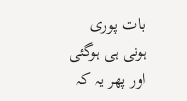بات پوری ہونی ہی ہوگئی اور پھر یہ کہ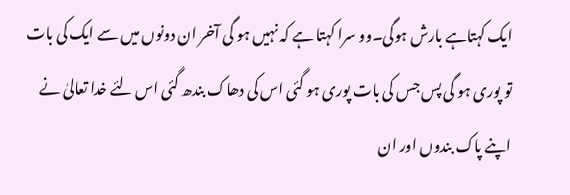ایک کہتاہے بارش ہوگی۔وو سرا کہتا ہے کہ نہیں ہو گی آخر ان دونوں میں سے ایک کی بات تو پوری ہو گی پس جس کی بات پوری ہو گئی اس کی دھاک بندھ گئی اس لئے خدا تعالیٰ نے اپنے پاک بندوں اور ان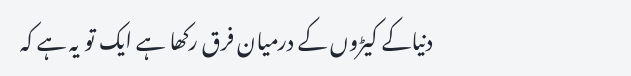دنیاکے کیڑوں کے درمیان فرق رکھا ہے ایک تو یہ ہے کہ